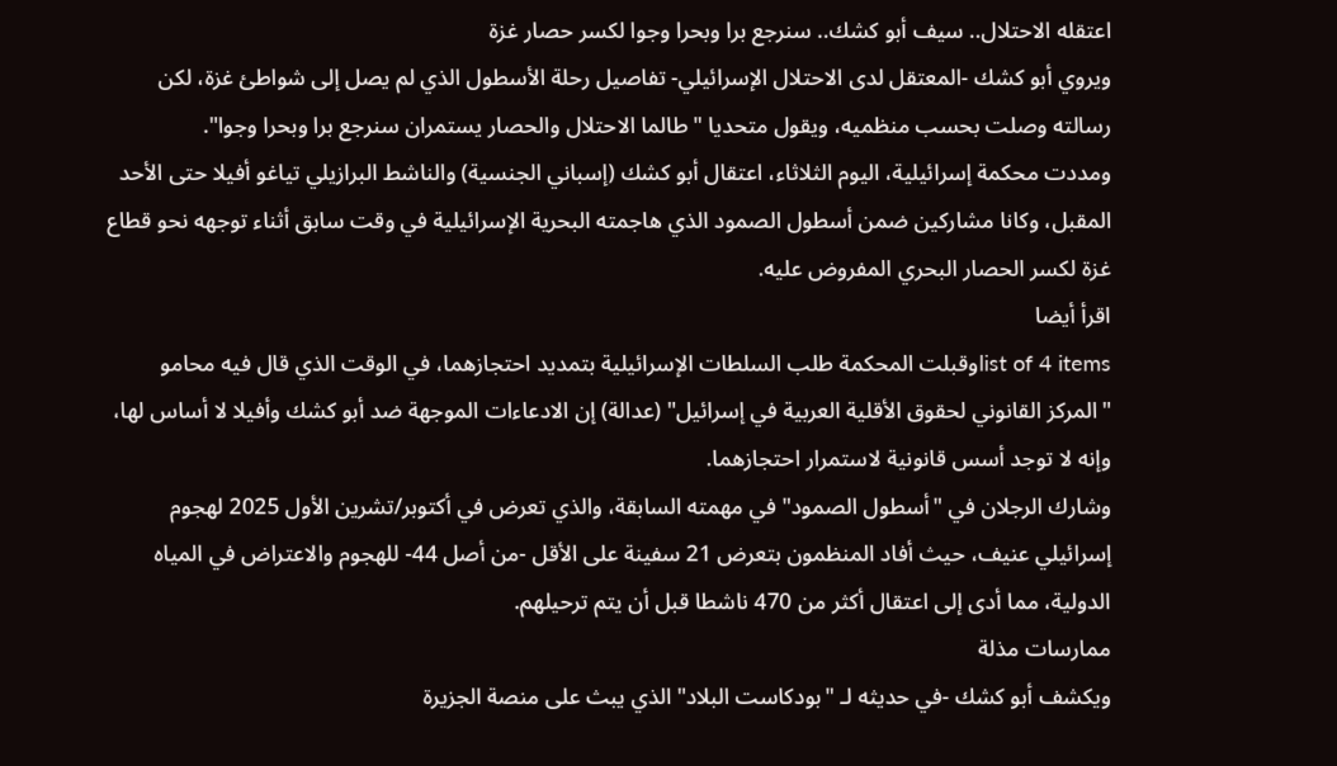اعتقله الاحتلال.. سيف أبو كشك.. سنرجع برا وبحرا وجوا لكسر حصار غزة
ويروي أبو كشك -المعتقل لدى الاحتلال الإسرائيلي- تفاصيل رحلة الأسطول الذي لم يصل إلى شواطئ غزة، لكن رسالته وصلت بحسب منظميه، ويقول متحديا "طالما الاحتلال والحصار يستمران سنرجع برا وبحرا وجوا".
ومددت محكمة إسرائيلية، اليوم الثلاثاء، اعتقال أبو كشك (إسباني الجنسية) والناشط البرازيلي تياغو أفيلا حتى الأحد المقبل، وكانا مشاركين ضمن أسطول الصمود الذي هاجمته البحرية الإسرائيلية في وقت سابق أثناء توجهه نحو قطاع غزة لكسر الحصار البحري المفروض عليه.
اقرأ أيضا
list of 4 itemsوقبلت المحكمة طلب السلطات الإسرائيلية بتمديد احتجازهما، في الوقت الذي قال فيه محامو "المركز القانوني لحقوق الأقلية العربية في إسرائيل" (عدالة) إن الادعاءات الموجهة ضد أبو كشك وأفيلا لا أساس لها، وإنه لا توجد أسس قانونية لاستمرار احتجازهما.
وشارك الرجلان في "أسطول الصمود" في مهمته السابقة، والذي تعرض في أكتوبر/تشرين الأول 2025 لهجوم إسرائيلي عنيف، حيث أفاد المنظمون بتعرض 21 سفينة على الأقل -من أصل 44- للهجوم والاعتراض في المياه الدولية، مما أدى إلى اعتقال أكثر من 470 ناشطا قبل أن يتم ترحيلهم.
ممارسات مذلة
ويكشف أبو كشك -في حديثه لـ "بودكاست البلاد" الذي يبث على منصة الجزيرة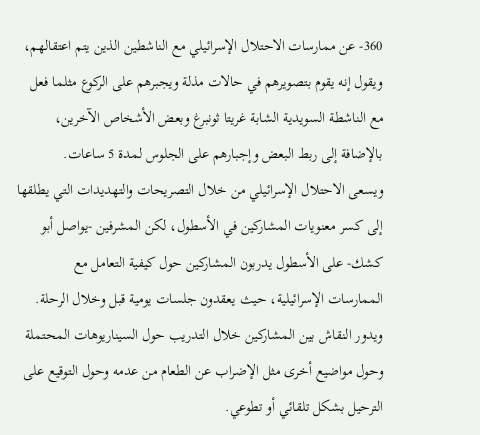360- عن ممارسات الاحتلال الإسرائيلي مع الناشطين الذين يتم اعتقالهم، ويقول إنه يقوم بتصويرهم في حالات مذلة ويجبرهم على الركوع مثلما فعل مع الناشطة السويدية الشابة غريتا ثونبرغ وبعض الأشخاص الآخرين، بالإضافة إلى ربط البعض وإجبارهم على الجلوس لمدة 5 ساعات.
ويسعى الاحتلال الإسرائيلي من خلال التصريحات والتهديدات التي يطلقها إلى كسر معنويات المشاركين في الأسطول، لكن المشرفين -يواصل أبو كشك- على الأسطول يدربون المشاركين حول كيفية التعامل مع الممارسات الإسرائيلية، حيث يعقدون جلسات يومية قبل وخلال الرحلة.
ويدور النقاش بين المشاركين خلال التدريب حول السيناريوهات المحتملة وحول مواضيع أخرى مثل الإضراب عن الطعام من عدمه وحول التوقيع على الترحيل بشكل تلقائي أو تطوعي.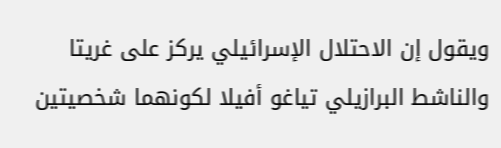ويقول إن الاحتلال الإسرائيلي يركز على غريتا والناشط البرازيلي تياغو أفيلا لكونهما شخصيتين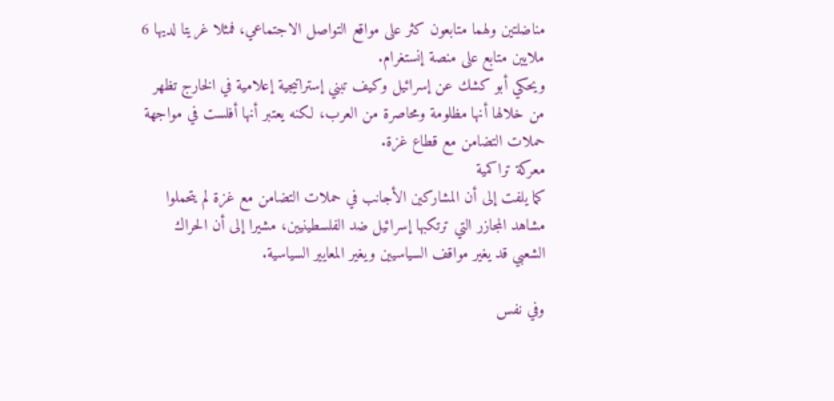مناضلتين ولهما متابعون كثر على مواقع التواصل الاجتماعي، فمثلا غريتا لديها 6 ملايين متابع على منصة إنستغرام.
ويحكي أبو كشك عن إسرائيل وكيف تبني إستراتيجية إعلامية في الخارج تظهر من خلالها أنها مظلومة ومحاصرة من العرب، لكنه يعتبر أنها أفلست في مواجهة حملات التضامن مع قطاع غزة.
معركة تراكمية
كما يلفت إلى أن المشاركين الأجانب في حملات التضامن مع غزة لم يتحملوا مشاهد المجازر التي ترتكبها إسرائيل ضد الفلسطينيين، مشيرا إلى أن الحراك الشعبي قد يغير مواقف السياسيين ويغير المعايير السياسية.

وفي نفس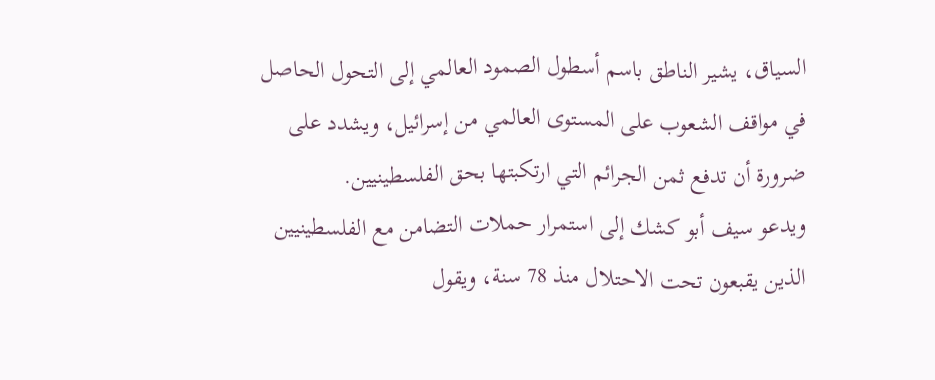السياق، يشير الناطق باسم أسطول الصمود العالمي إلى التحول الحاصل في مواقف الشعوب على المستوى العالمي من إسرائيل، ويشدد على ضرورة أن تدفع ثمن الجرائم التي ارتكبتها بحق الفلسطينيين.
ويدعو سيف أبو كشك إلى استمرار حملات التضامن مع الفلسطينيين الذين يقبعون تحت الاحتلال منذ 78 سنة، ويقول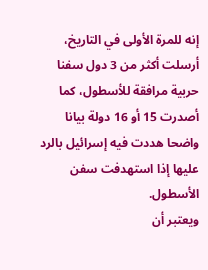إنه للمرة الأولى في التاريخ، أرسلت أكثر من 3 دول سفنا حربية مرافقة للأسطول، كما أصدرت 15 أو 16 دولة بيانا واضحا هددت فيه إسرائيل بالرد عليها إذا استهدفت سفن الأسطول.
ويعتبر أن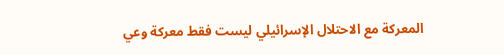المعركة مع الاحتلال الإسرائيلي ليست فقط معركة وعي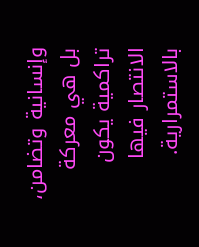وإنسانية وتضامن، بل هي معركة تراكمية يكون الانتصار فيها بالاستمرارية.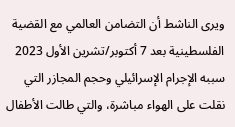ويرى الناشط أن التضامن العالمي مع القضية الفلسطينية بعد 7 أكتوبر/تشرين الأول 2023 سببه الإجرام الإسرائيلي وحجم المجازر التي نقلت على الهواء مباشرة، والتي طالت الأطفال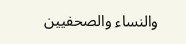والنساء والصحفيين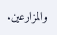والمزارعين.